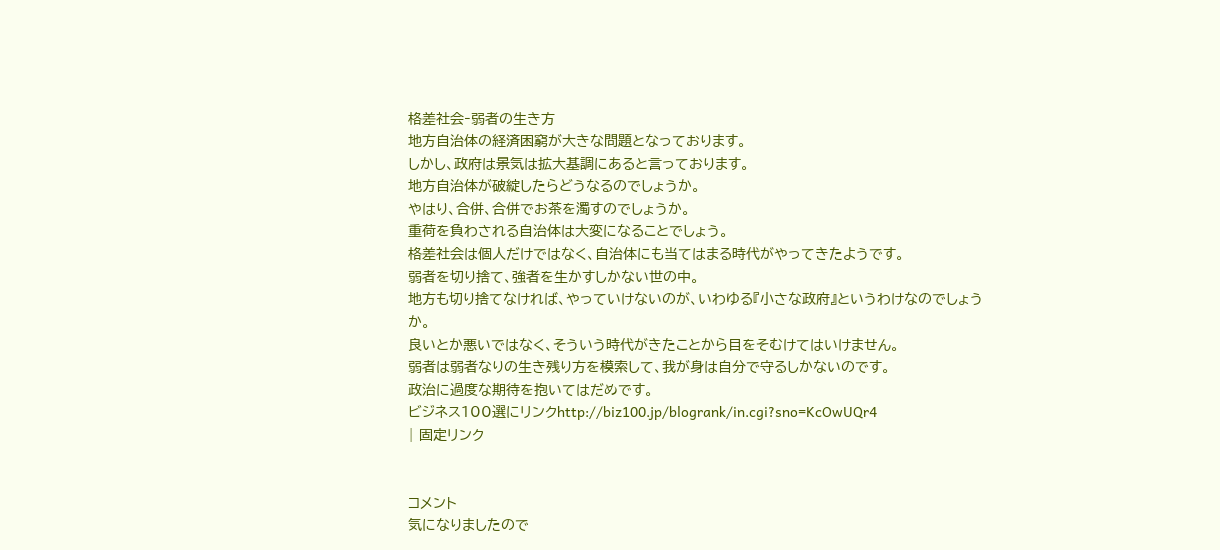格差社会‐弱者の生き方
地方自治体の経済困窮が大きな問題となっております。
しかし、政府は景気は拡大基調にあると言っております。
地方自治体が破綻したらどうなるのでしょうか。
やはり、合併、合併でお茶を濁すのでしょうか。
重荷を負わされる自治体は大変になることでしょう。
格差社会は個人だけではなく、自治体にも当てはまる時代がやってきたようです。
弱者を切り捨て、強者を生かすしかない世の中。
地方も切り捨てなければ、やっていけないのが、いわゆる『小さな政府』というわけなのでしょうか。
良いとか悪いではなく、そういう時代がきたことから目をそむけてはいけません。
弱者は弱者なりの生き残り方を模索して、我が身は自分で守るしかないのです。
政治に過度な期待を抱いてはだめです。
ビジネス100選にリンクhttp://biz100.jp/blogrank/in.cgi?sno=KcOwUQr4
| 固定リンク


コメント
気になりましたので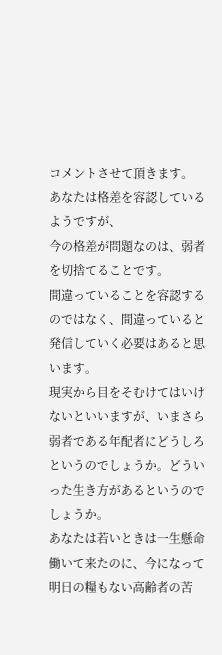コメントさせて頂きます。
あなたは格差を容認しているようですが、
今の格差が問題なのは、弱者を切捨てることです。
間違っていることを容認するのではなく、間違っていると発信していく必要はあると思います。
現実から目をそむけてはいけないといいますが、いまさら弱者である年配者にどうしろというのでしょうか。どういった生き方があるというのでしょうか。
あなたは若いときは一生懸命働いて来たのに、今になって明日の糧もない高齢者の苦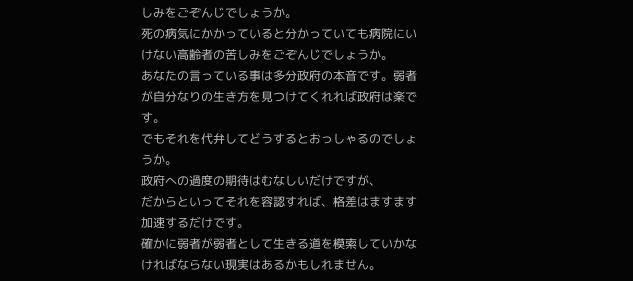しみをごぞんじでしょうか。
死の病気にかかっていると分かっていても病院にいけない高齢者の苦しみをごぞんじでしょうか。
あなたの言っている事は多分政府の本音です。弱者が自分なりの生き方を見つけてくれれば政府は楽です。
でもそれを代弁してどうするとおっしゃるのでしょうか。
政府への過度の期待はむなしいだけですが、
だからといってそれを容認すれば、格差はますます加速するだけです。
確かに弱者が弱者として生きる道を模索していかなければならない現実はあるかもしれません。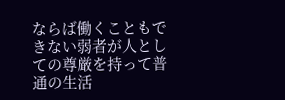ならば働くこともできない弱者が人としての尊厳を持って普通の生活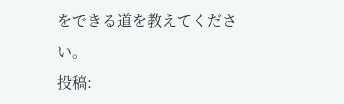をできる道を教えてください。
投稿: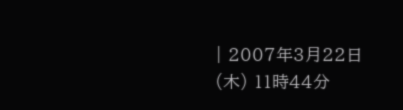| 2007年3月22日 (木) 11時44分